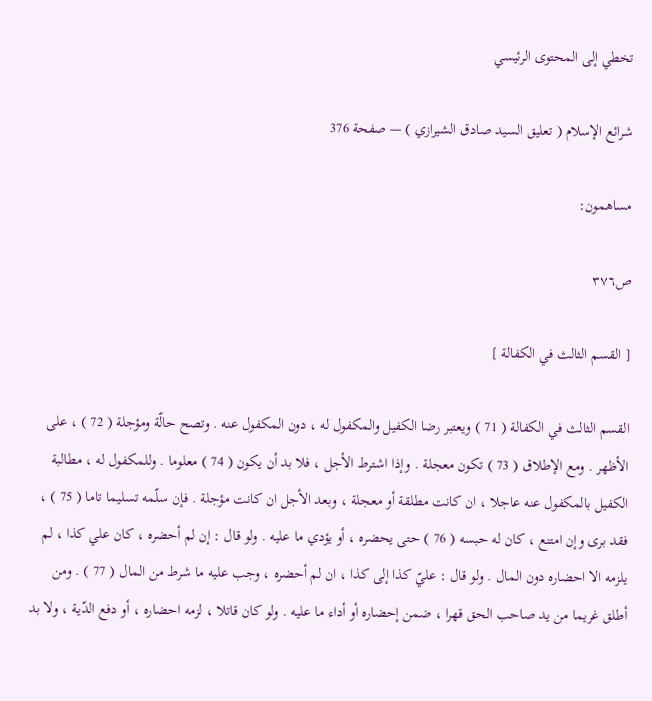تخطي إلى المحتوى الرئيسي

شرائع الإسلام ( تعليق السيد صادق الشيرازي ) — صفحة 376

مساهمون:

ص٣٧٦

[ القسم الثالث في الكفالة ]

القسم الثالث في الكفالة ( 71 ) ويعتبر رضا الكفيل والمكفول له ، دون المكفول عنه . وتصح حالّة ومؤجلة ( 72 ) ، على الأظهر . ومع الإطلاق ( 73 ) تكون معجلة . وإذا اشترط الأجل ، فلا بد أن يكون ( 74 ) معلوما . وللمكفول له ، مطالبة الكفيل بالمكفول عنه عاجلا ، ان كانت مطلقة أو معجلة ، وبعد الأجل ان كانت مؤجلة . فإن سلّمه تسليما تاما ( 75 ) ، فقد برى وإن امتنع ، كان له حبسه ( 76 ) حتى يحضره ، أو يؤدي ما عليه . ولو قال : إن لم أحضره ، كان علي كذا ، لم يلزمه الا احضاره دون المال . ولو قال : عليّ كذا إلى كذا ، ان لم أحضره ، وجب عليه ما شرط من المال ( 77 ) . ومن أطلق غريما من يد صاحب الحق قهرا ، ضمن إحضاره أو أداء ما عليه . ولو كان قاتلا ، لزمه احضاره ، أو دفع الدّية ، ولا بد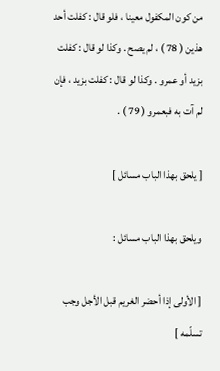من كون المكفول معينا ، فلو قال : كفلت أحد هذين ( 78 ) ، لم يصح . وكذا لو قال : كفلت بزيد أو عمرو . وكذا لو قال : كفلت بزيد ، فإن لم آت به فبعمرو ( 79 ) .

[ يلحق بهذا الباب مسائل ]

ويلحق بهذا الباب مسائل :

[ الأولى إذا أحضر الغريم قبل الأجل وجب تسلّمه ]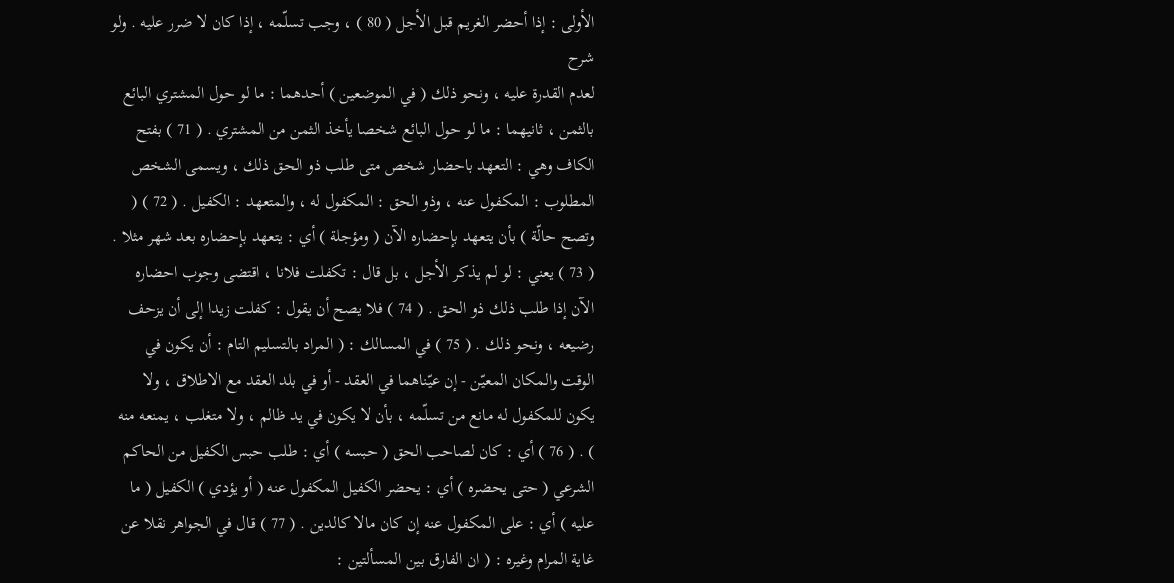الأولى : إذا أحضر الغريم قبل الأجل ( 80 ) ، وجب تسلّمه ، إذا كان لا ضرر عليه . ولو
شرح
لعدم القدرة عليه ، ونحو ذلك ( في الموضعين ) أحدهما : ما لو حول المشتري البائع بالثمن ، ثانيهما : ما لو حول البائع شخصا يأخذ الثمن من المشتري . ( 71 ) بفتح الكاف وهي : التعهد باحضار شخص متى طلب ذو الحق ذلك ، ويسمى الشخص المطلوب : المكفول عنه ، وذو الحق : المكفول له ، والمتعهد : الكفيل . ( 72 ) ( وتصح حالّة ) بأن يتعهد بإحضاره الآن ( ومؤجلة ) أي : يتعهد بإحضاره بعد شهر مثلا . ( 73 ) يعني : لو لم يذكر الأجل ، بل قال : تكفلت فلانا ، اقتضى وجوب احضاره الآن إذا طلب ذلك ذو الحق . ( 74 ) فلا يصح أن يقول : كفلت زيدا إلى أن يزحف رضيعه ، ونحو ذلك . ( 75 ) في المسالك : ( المراد بالتسليم التام : أن يكون في الوقت والمكان المعيّن - إن عيّناهما في العقد - أو في بلد العقد مع الاطلاق ، ولا يكون للمكفول له مانع من تسلّمه ، بأن لا يكون في يد ظالم ، ولا متغلب ، يمنعه منه ) . ( 76 ) أي : كان لصاحب الحق ( حبسه ) أي : طلب حبس الكفيل من الحاكم الشرعي ( حتى يحضره ) أي : يحضر الكفيل المكفول عنه ( أو يؤدي ) الكفيل ( ما عليه ) أي : على المكفول عنه إن كان مالا كالدين . ( 77 ) قال في الجواهر نقلا عن غاية المرام وغيره : ( ان الفارق بين المسألتين :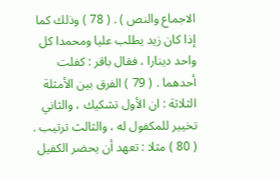الاجماع والنص ) . ( 78 ) وذلك كما إذا كان زيد يطلب عليا ومحمدا كل واحد دينارا ، فقال باقر : كفلت أحدهما . ( 79 ) الفرق بين الأمثلة الثلاثة : ان الأول تشكيك ، والثاني تخيير للمكفول له ، والثالث ترتيب . ( 80 ) مثلا : تعهد أن يحضر الكفيل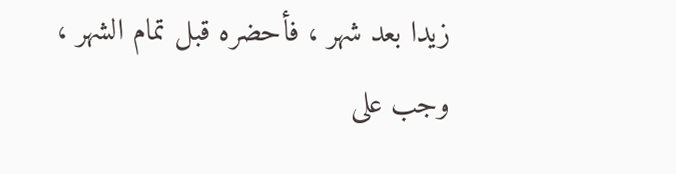زيدا بعد شهر ، فأحضره قبل تمام الشهر ، وجب على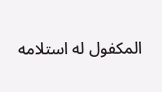المكفول له استلامه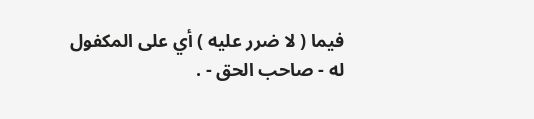فيما ( لا ضرر عليه ) أي على المكفول له - صاحب الحق - .